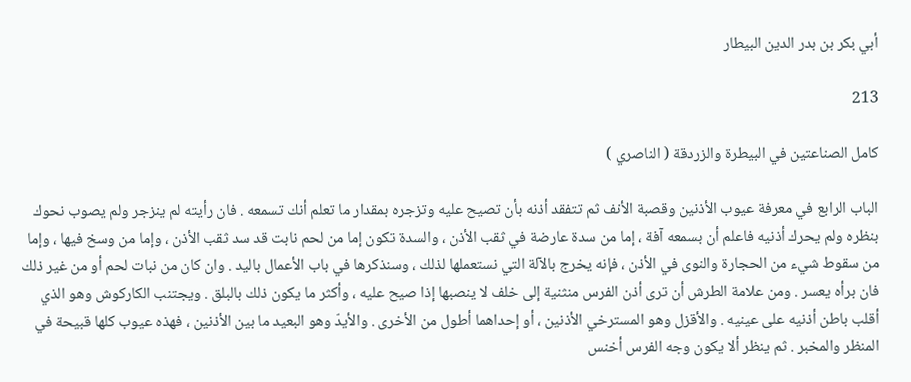أبي بكر بن بدر الدين البيطار

213

كامل الصناعتين في البيطرة والزردقة ( الناصري )

الباب الرابع في معرفة عيوب الأذنين وقصبة الأنف ثم تتفقد أذنه بأن تصيح عليه وتزجره بمقدار ما تعلم أنك تسمعه . فان رأيته لم ينزجر ولم يصوب نحوك بنظره ولم يحرك أذنيه فاعلم أن بسمعه آفة ، إما من سدة عارضة في ثقب الأذن ، والسدة تكون إما من لحم نابت قد سد ثقب الأذن ، وإما من وسخ فيها ، وإما من سقوط شيء من الحجارة والنوى في الأذن ، فإنه يخرج بالآلة التي نستعملها لذلك ، وسنذكرها في باب الأعمال باليد . وان كان من نبات لحم أو من غير ذلك فان برأه يعسر . ومن علامة الطرش أن ترى أذن الفرس منثنية إلى خلف لا ينصبها إذا صيح عليه ، وأكثر ما يكون ذلك بالبلق . ويجتنب الكاركوش وهو الذي أقلب باطن أذنيه على عينيه . والأقزل وهو المسترخي الأذنين ، أو إحداهما أطول من الأخرى . والأيدّ وهو البعيد ما بين الأذنين ، فهذه عيوب كلها قبيحة في المنظر والمخبر . ثم ينظر ألا يكون وجه الفرس أخنس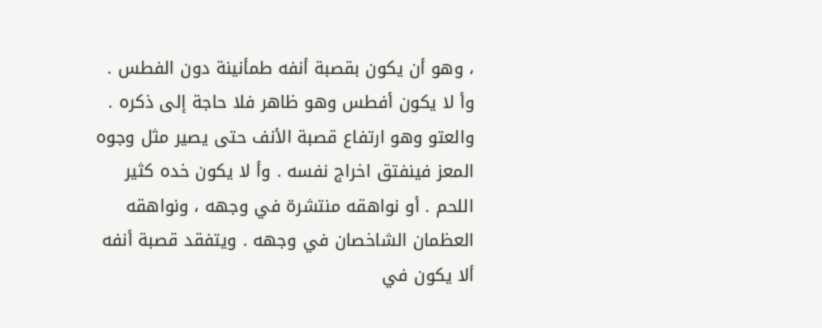، وهو أن يكون بقصبة أنفه طمأنينة دون الفطس . وأ لا يكون أفطس وهو ظاهر فلا حاجة إلى ذكره . والعتو وهو ارتفاع قصبة الأنف حتى يصير مثل وجوه المعز فينفتق اخراج نفسه . وأ لا يكون خده كثير اللحم . أو نواهقه منتشرة في وجهه ، ونواهقه العظمان الشاخصان في وجهه . ويتفقد قصبة أنفه ألا يكون في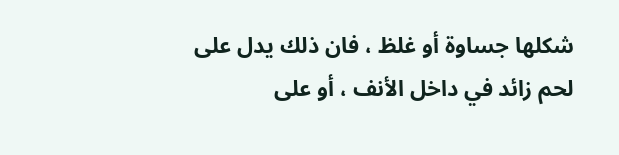شكلها جساوة أو غلظ ، فان ذلك يدل على لحم زائد في داخل الأنف ، أو على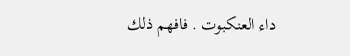داء العنكبوت . فافهم ذلك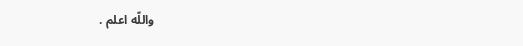واللّه اعلم .